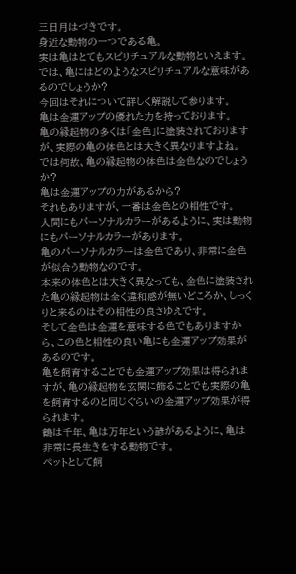三日月はづきです。
身近な動物の一つである亀。
実は亀はとてもスピリチュアルな動物といえます。
では、亀にはどのようなスピリチュアルな意味があるのでしょうか?
今回はそれについて詳しく解説して参ります。
亀は金運アップの優れた力を持っております。
亀の縁起物の多くは「金色」に塗装されておりますが、実際の亀の体色とは大きく異なりますよね。
では何故、亀の縁起物の体色は金色なのでしょうか?
亀は金運アップの力があるから?
それもありますが、一番は金色との相性です。
人間にもパーソナルカラーがあるように、実は動物にもパーソナルカラーがあります。
亀のパーソナルカラーは金色であり、非常に金色が似合う動物なのです。
本来の体色とは大きく異なっても、金色に塗装された亀の縁起物は全く違和感が無いどころか、しっくりと来るのはその相性の良さゆえです。
そして金色は金運を意味する色でもありますから、この色と相性の良い亀にも金運アップ効果があるのです。
亀を飼育することでも金運アップ効果は得られますが、亀の縁起物を玄関に飾ることでも実際の亀を飼育するのと同じぐらいの金運アップ効果が得られます。
鶴は千年、亀は万年という諺があるように、亀は非常に長生きをする動物です。
ペットとして飼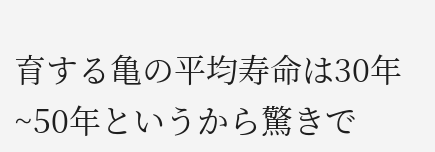育する亀の平均寿命は30年~50年というから驚きで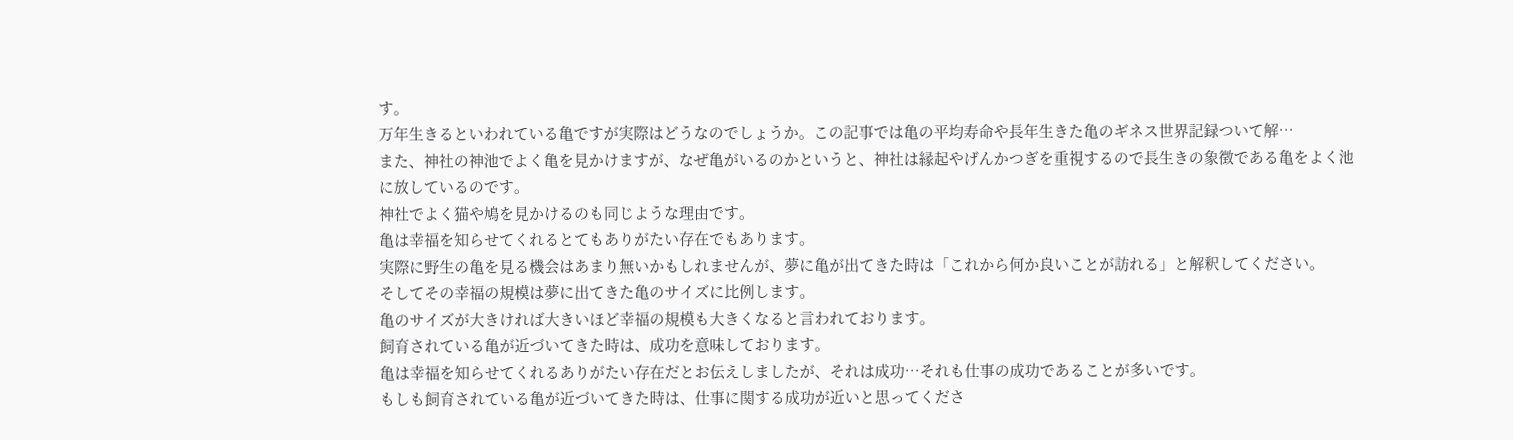す。
万年生きるといわれている亀ですが実際はどうなのでしょうか。この記事では亀の平均寿命や長年生きた亀のギネス世界記録ついて解…
また、神社の神池でよく亀を見かけますが、なぜ亀がいるのかというと、神社は縁起やげんかつぎを重視するので長生きの象徴である亀をよく池に放しているのです。
神社でよく猫や鳩を見かけるのも同じような理由です。
亀は幸福を知らせてくれるとてもありがたい存在でもあります。
実際に野生の亀を見る機会はあまり無いかもしれませんが、夢に亀が出てきた時は「これから何か良いことが訪れる」と解釈してください。
そしてその幸福の規模は夢に出てきた亀のサイズに比例します。
亀のサイズが大きければ大きいほど幸福の規模も大きくなると言われております。
飼育されている亀が近づいてきた時は、成功を意味しております。
亀は幸福を知らせてくれるありがたい存在だとお伝えしましたが、それは成功…それも仕事の成功であることが多いです。
もしも飼育されている亀が近づいてきた時は、仕事に関する成功が近いと思ってくださ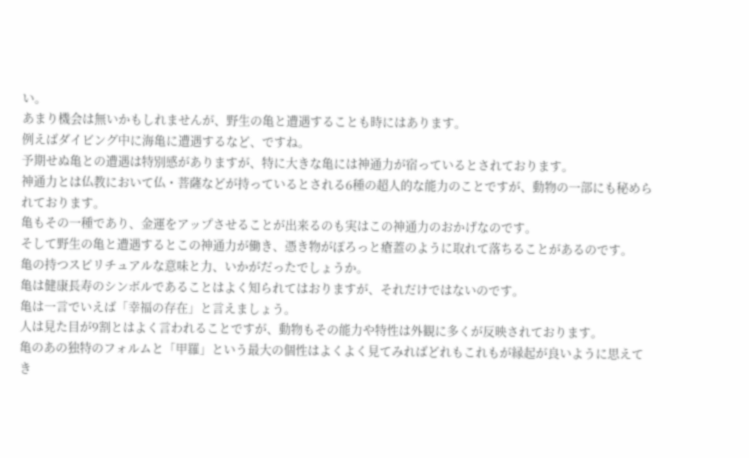い。
あまり機会は無いかもしれませんが、野生の亀と遭遇することも時にはあります。
例えばダイビング中に海亀に遭遇するなど、ですね。
予期せぬ亀との遭遇は特別感がありますが、特に大きな亀には神通力が宿っているとされております。
神通力とは仏教において仏・菩薩などが持っているとされる6種の超人的な能力のことですが、動物の一部にも秘められております。
亀もその一種であり、金運をアップさせることが出来るのも実はこの神通力のおかげなのです。
そして野生の亀と遭遇するとこの神通力が働き、憑き物がぽろっと瘡蓋のように取れて落ちることがあるのです。
亀の持つスピリチュアルな意味と力、いかがだったでしょうか。
亀は健康長寿のシンボルであることはよく知られてはおりますが、それだけではないのです。
亀は一言でいえば「幸福の存在」と言えましょう。
人は見た目が9割とはよく言われることですが、動物もその能力や特性は外観に多くが反映されております。
亀のあの独特のフォルムと「甲羅」という最大の個性はよくよく見てみればどれもこれもが縁起が良いように思えてき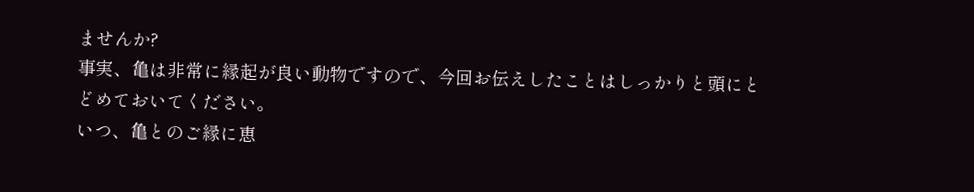ませんか?
事実、亀は非常に縁起が良い動物ですので、今回お伝えしたことはしっかりと頭にとどめておいてください。
いつ、亀とのご縁に恵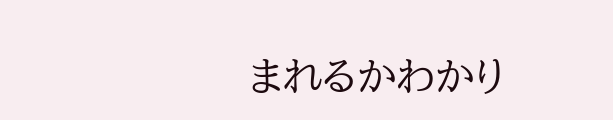まれるかわかり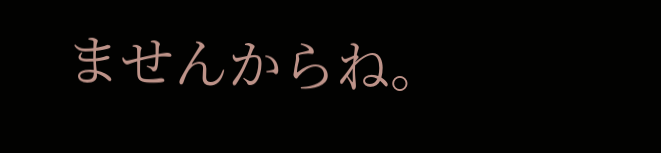ませんからね。